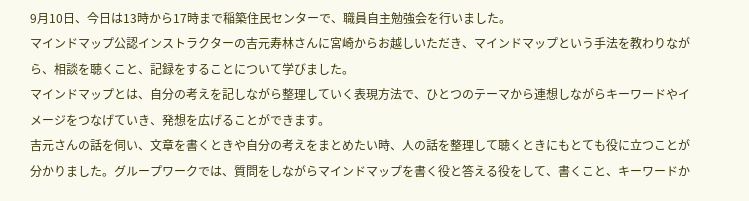9月10日、今日は13時から17時まで稲築住民センターで、職員自主勉強会を行いました。
マインドマップ公認インストラクターの吉元寿林さんに宮崎からお越しいただき、マインドマップという手法を教わりながら、相談を聴くこと、記録をすることについて学びました。
マインドマップとは、自分の考えを記しながら整理していく表現方法で、ひとつのテーマから連想しながらキーワードやイメージをつなげていき、発想を広げることができます。
吉元さんの話を伺い、文章を書くときや自分の考えをまとめたい時、人の話を整理して聴くときにもとても役に立つことが分かりました。グループワークでは、質問をしながらマインドマップを書く役と答える役をして、書くこと、キーワードか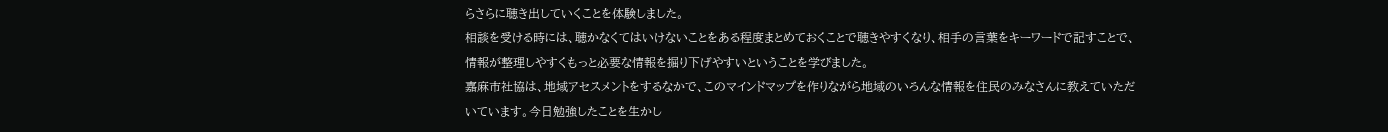らさらに聴き出していくことを体験しました。
相談を受ける時には、聴かなくてはいけないことをある程度まとめておくことで聴きやすくなり、相手の言葉をキーワードで記すことで、情報が整理しやすくもっと必要な情報を掘り下げやすいということを学びました。
嘉麻市社協は、地域アセスメントをするなかで、このマインドマップを作りながら地域のいろんな情報を住民のみなさんに教えていただいています。今日勉強したことを生かし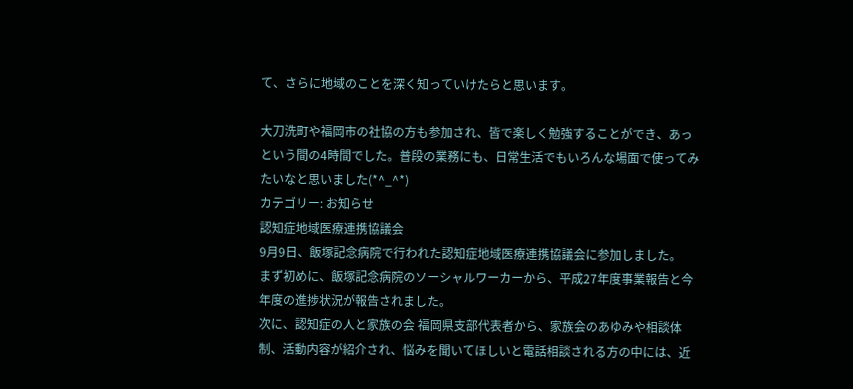て、さらに地域のことを深く知っていけたらと思います。

大刀洗町や福岡市の社協の方も参加され、皆で楽しく勉強することができ、あっという間の4時間でした。普段の業務にも、日常生活でもいろんな場面で使ってみたいなと思いました(*^_^*)
カテゴリー: お知らせ
認知症地域医療連携協議会
9月9日、飯塚記念病院で行われた認知症地域医療連携協議会に参加しました。
まず初めに、飯塚記念病院のソーシャルワーカーから、平成27年度事業報告と今年度の進捗状況が報告されました。
次に、認知症の人と家族の会 福岡県支部代表者から、家族会のあゆみや相談体制、活動内容が紹介され、悩みを聞いてほしいと電話相談される方の中には、近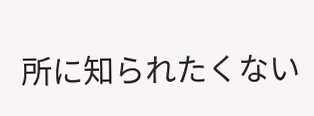所に知られたくない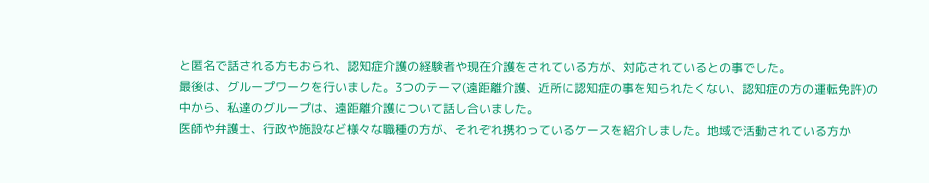と匿名で話される方もおられ、認知症介護の経験者や現在介護をされている方が、対応されているとの事でした。
最後は、グループワークを行いました。3つのテーマ(遠距離介護、近所に認知症の事を知られたくない、認知症の方の運転免許)の中から、私達のグループは、遠距離介護について話し合いました。
医師や弁護士、行政や施設など様々な職種の方が、それぞれ携わっているケースを紹介しました。地域で活動されている方か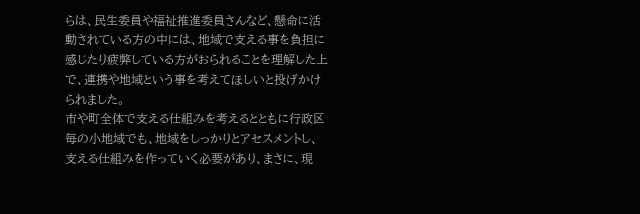らは、民生委員や福祉推進委員さんなど、懸命に活動されている方の中には、地域で支える事を負担に感じたり疲弊している方がおられることを理解した上で、連携や地域という事を考えてほしいと投げかけられました。
市や町全体で支える仕組みを考えるとともに行政区毎の小地域でも、地域をしっかりとアセスメントし、支える仕組みを作っていく必要があり、まさに、現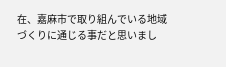在、嘉麻市で取り組んでいる地域づくりに通じる事だと思いまし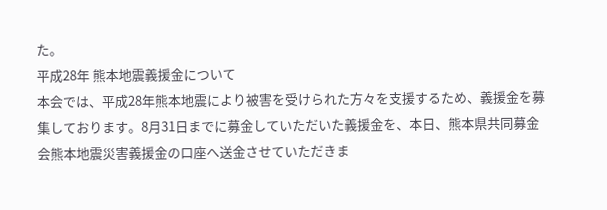た。
平成28年 熊本地震義援金について
本会では、平成28年熊本地震により被害を受けられた方々を支援するため、義援金を募集しております。8月31日までに募金していただいた義援金を、本日、熊本県共同募金会熊本地震災害義援金の口座へ送金させていただきま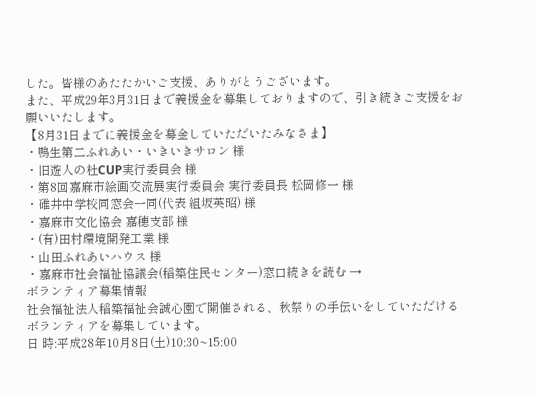した。皆様のあたたかいご支援、ありがとうございます。
また、平成29年3月31日まで義援金を募集しておりますので、引き続きご支援をお願いいたします。
【8月31日までに義援金を募金していただいたみなさま】
・鴨生第二ふれあい・いきいきサロン 様
・旧遊人の杜CUP実行委員会 様
・第8回嘉麻市絵画交流展実行委員会 実行委員長 松岡修一 様
・碓井中学校同窓会一同(代表 組坂英昭) 様
・嘉麻市文化協会 嘉穂支部 様
・(有)田村環境開発工業 様
・山田ふれあいハウス 様
・嘉麻市社会福祉協議会(稲築住民センター)窓口続きを読む →
ボランティア募集情報
社会福祉法人稲築福祉会誠心園で開催される、秋祭りの手伝いをしていただけるボランティアを募集しています。
日 時:平成28年10月8日(土)10:30~15:00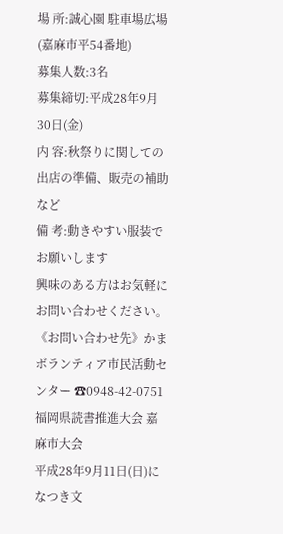場 所:誠心園 駐車場広場(嘉麻市平54番地)
募集人数:3名
募集締切:平成28年9月30日(金)
内 容:秋祭りに関しての出店の準備、販売の補助など
備 考:動きやすい服装でお願いします
興味のある方はお気軽にお問い合わせください。
《お問い合わせ先》かまボランティア市民活動センター ☎0948-42-0751
福岡県読書推進大会 嘉麻市大会
平成28年9月11日(日)になつき文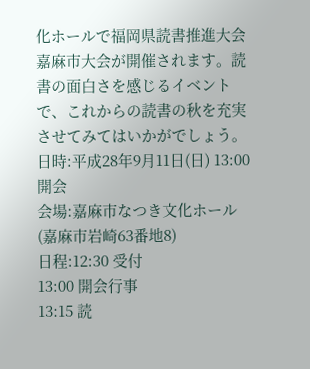化ホールで福岡県読書推進大会嘉麻市大会が開催されます。読書の面白さを感じるイベントで、これからの読書の秋を充実させてみてはいかがでしょう。
日時:平成28年9月11日(日) 13:00開会
会場:嘉麻市なつき文化ホール (嘉麻市岩崎63番地8)
日程:12:30 受付
13:00 開会行事
13:15 読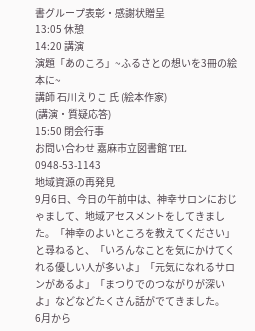書グループ表彰・感謝状贈呈
13:05 休憩
14:20 講演
演題「あのころ」~ふるさとの想いを3冊の絵本に~
講師 石川えりこ 氏 (絵本作家)
(講演・質疑応答)
15:50 閉会行事
お問い合わせ 嘉麻市立図書館 TEL 0948-53-1143
地域資源の再発見
9月6日、今日の午前中は、神幸サロンにおじゃまして、地域アセスメントをしてきました。「神幸のよいところを教えてください」と尋ねると、「いろんなことを気にかけてくれる優しい人が多いよ」「元気になれるサロンがあるよ」「まつりでのつながりが深いよ」などなどたくさん話がでてきました。
6月から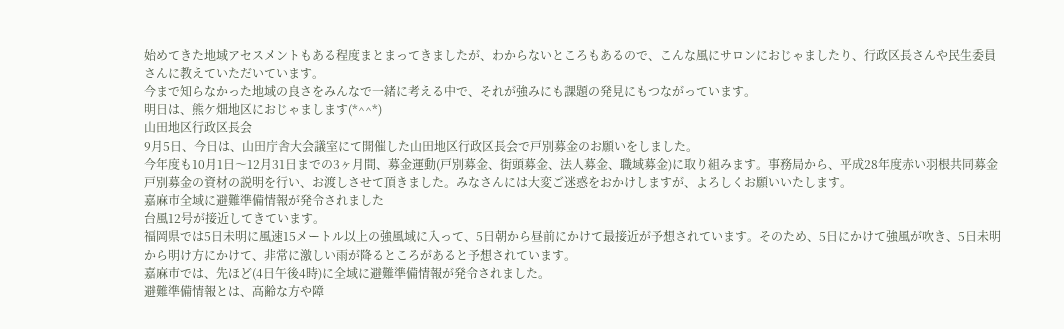始めてきた地域アセスメントもある程度まとまってきましたが、わからないところもあるので、こんな風にサロンにおじゃましたり、行政区長さんや民生委員さんに教えていただいています。
今まで知らなかった地域の良さをみんなで一緒に考える中で、それが強みにも課題の発見にもつながっています。
明日は、熊ケ畑地区におじゃまします(*^^*)
山田地区行政区長会
9月5日、今日は、山田庁舎大会議室にて開催した山田地区行政区長会で戸別募金のお願いをしました。
今年度も10月1日〜12月31日までの3ヶ月間、募金運動(戸別募金、街頭募金、法人募金、職域募金)に取り組みます。事務局から、平成28年度赤い羽根共同募金 戸別募金の資材の説明を行い、お渡しさせて頂きました。みなさんには大変ご迷惑をおかけしますが、よろしくお願いいたします。
嘉麻市全域に避難準備情報が発令されました
台風12号が接近してきています。
福岡県では5日未明に風速15メートル以上の強風域に入って、5日朝から昼前にかけて最接近が予想されています。そのため、5日にかけて強風が吹き、5日未明から明け方にかけて、非常に激しい雨が降るところがあると予想されています。
嘉麻市では、先ほど(4日午後4時)に全域に避難準備情報が発令されました。
避難準備情報とは、高齢な方や障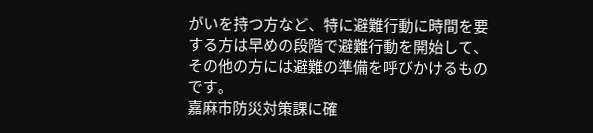がいを持つ方など、特に避難行動に時間を要する方は早めの段階で避難行動を開始して、その他の方には避難の準備を呼びかけるものです。
嘉麻市防災対策課に確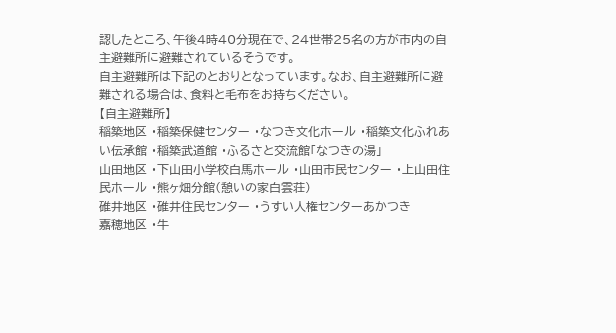認したところ、午後4時40分現在で、24世帯25名の方が市内の自主避難所に避難されているそうです。
自主避難所は下記のとおりとなっています。なお、自主避難所に避難される場合は、食料と毛布をお持ちください。
【自主避難所】
稲築地区 ・稲築保健センター ・なつき文化ホール ・稲築文化ふれあい伝承館 ・稲築武道館 ・ふるさと交流館「なつきの湯」
山田地区 ・下山田小学校白馬ホール ・山田市民センター ・上山田住民ホール ・熊ヶ畑分館(憩いの家白雲荘)
碓井地区 ・碓井住民センター ・うすい人権センターあかつき
嘉穂地区 ・牛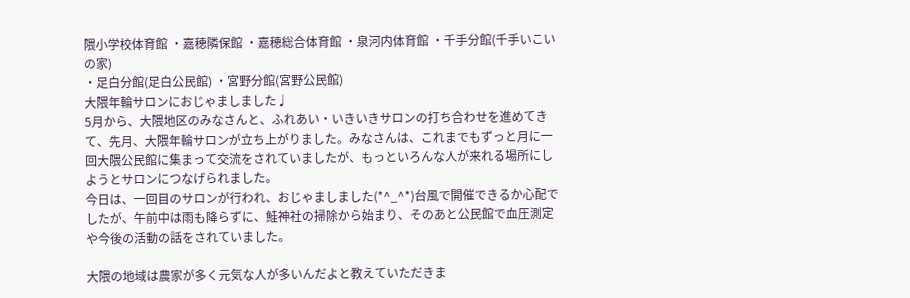隈小学校体育館 ・嘉穂隣保館 ・嘉穂総合体育館 ・泉河内体育館 ・千手分館(千手いこいの家)
・足白分館(足白公民館) ・宮野分館(宮野公民館)
大隈年輪サロンにおじゃましました♩
5月から、大隈地区のみなさんと、ふれあい・いきいきサロンの打ち合わせを進めてきて、先月、大隈年輪サロンが立ち上がりました。みなさんは、これまでもずっと月に一回大隈公民館に集まって交流をされていましたが、もっといろんな人が来れる場所にしようとサロンにつなげられました。
今日は、一回目のサロンが行われ、おじゃましました(*^_^*)台風で開催できるか心配でしたが、午前中は雨も降らずに、鮭神社の掃除から始まり、そのあと公民館で血圧測定や今後の活動の話をされていました。

大隈の地域は農家が多く元気な人が多いんだよと教えていただきま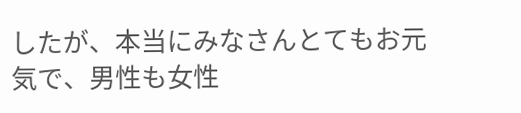したが、本当にみなさんとてもお元気で、男性も女性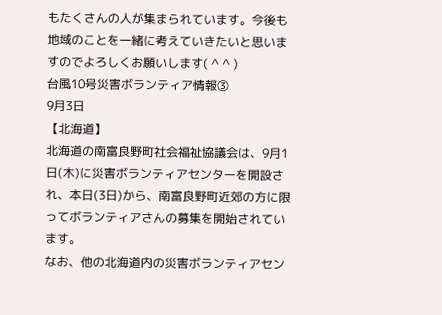もたくさんの人が集まられています。今後も地域のことを一緒に考えていきたいと思いますのでよろしくお願いします( ^ ^ )
台風10号災害ボランティア情報③
9月3日
【北海道】
北海道の南富良野町社会福祉協議会は、9月1日(木)に災害ボランティアセンターを開設され、本日(3日)から、南富良野町近郊の方に限ってボランティアさんの募集を開始されています。
なお、他の北海道内の災害ボランティアセン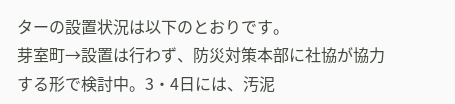ターの設置状況は以下のとおりです。
芽室町→設置は行わず、防災対策本部に社協が協力する形で検討中。3・4日には、汚泥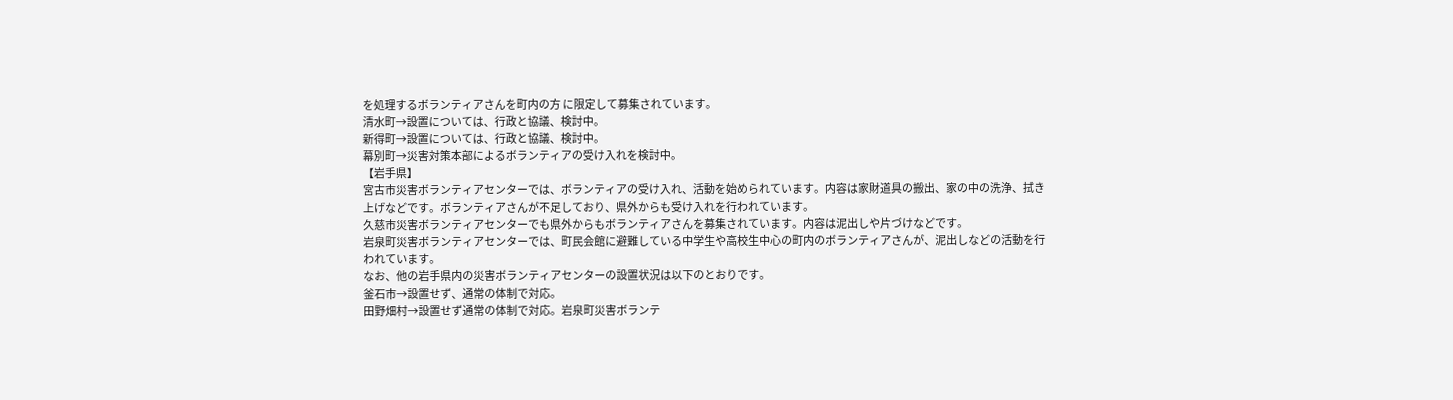を処理するボランティアさんを町内の方 に限定して募集されています。
清水町→設置については、行政と協議、検討中。
新得町→設置については、行政と協議、検討中。
幕別町→災害対策本部によるボランティアの受け入れを検討中。
【岩手県】
宮古市災害ボランティアセンターでは、ボランティアの受け入れ、活動を始められています。内容は家財道具の搬出、家の中の洗浄、拭き上げなどです。ボランティアさんが不足しており、県外からも受け入れを行われています。
久慈市災害ボランティアセンターでも県外からもボランティアさんを募集されています。内容は泥出しや片づけなどです。
岩泉町災害ボランティアセンターでは、町民会館に避難している中学生や高校生中心の町内のボランティアさんが、泥出しなどの活動を行われています。
なお、他の岩手県内の災害ボランティアセンターの設置状況は以下のとおりです。
釜石市→設置せず、通常の体制で対応。
田野畑村→設置せず通常の体制で対応。岩泉町災害ボランテ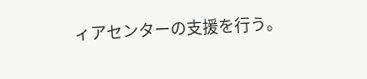ィアセンターの支援を行う。